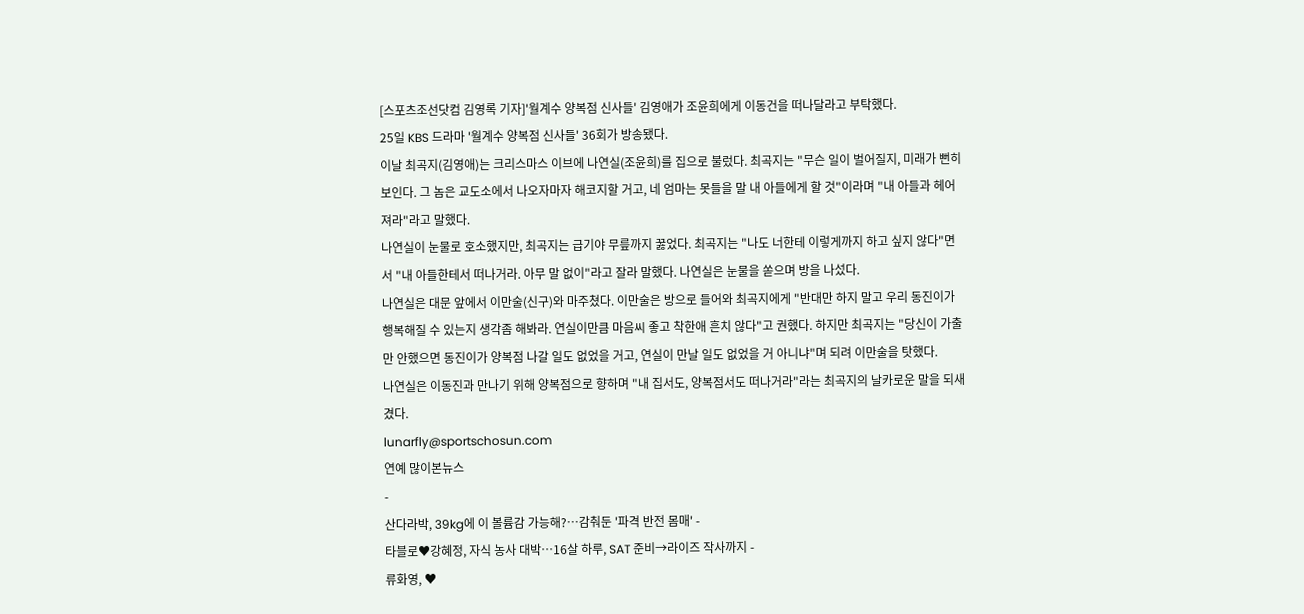[스포츠조선닷컴 김영록 기자]'월계수 양복점 신사들' 김영애가 조윤희에게 이동건을 떠나달라고 부탁했다.
25일 KBS 드라마 '월계수 양복점 신사들' 36회가 방송됐다.
이날 최곡지(김영애)는 크리스마스 이브에 나연실(조윤희)를 집으로 불렀다. 최곡지는 "무슨 일이 벌어질지, 미래가 뻔히 보인다. 그 놈은 교도소에서 나오자마자 해코지할 거고, 네 엄마는 못들을 말 내 아들에게 할 것"이라며 "내 아들과 헤어져라"라고 말했다.
나연실이 눈물로 호소했지만, 최곡지는 급기야 무릎까지 꿇었다. 최곡지는 "나도 너한테 이렇게까지 하고 싶지 않다"면서 "내 아들한테서 떠나거라. 아무 말 없이"라고 잘라 말했다. 나연실은 눈물을 쏟으며 방을 나섰다.
나연실은 대문 앞에서 이만술(신구)와 마주쳤다. 이만술은 방으로 들어와 최곡지에게 "반대만 하지 말고 우리 동진이가 행복해질 수 있는지 생각좀 해봐라. 연실이만큼 마음씨 좋고 착한애 흔치 않다"고 권했다. 하지만 최곡지는 "당신이 가출만 안했으면 동진이가 양복점 나갈 일도 없었을 거고, 연실이 만날 일도 없었을 거 아니냐"며 되려 이만술을 탓했다.
나연실은 이동진과 만나기 위해 양복점으로 향하며 "내 집서도, 양복점서도 떠나거라"라는 최곡지의 날카로운 말을 되새겼다.
lunarfly@sportschosun.com
연예 많이본뉴스
-
산다라박, 39kg에 이 볼륨감 가능해?…감춰둔 '파격 반전 몸매' -
타블로♥강혜정, 자식 농사 대박…16살 하루, SAT 준비→라이즈 작사까지 -
류화영, ♥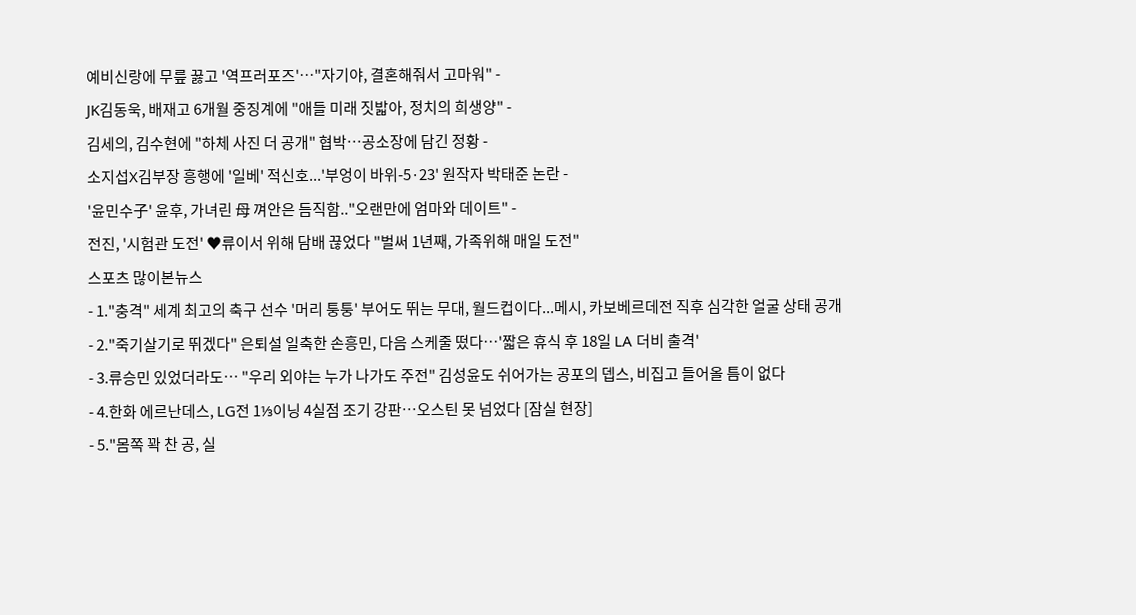예비신랑에 무릎 꿇고 '역프러포즈'…"자기야, 결혼해줘서 고마워" -
JK김동욱, 배재고 6개월 중징계에 "애들 미래 짓밟아, 정치의 희생양" -
김세의, 김수현에 "하체 사진 더 공개" 협박…공소장에 담긴 정황 -
소지섭X김부장 흥행에 '일베' 적신호...'부엉이 바위-5·23' 원작자 박태준 논란 -
'윤민수子' 윤후, 가녀린 母 껴안은 듬직함.."오랜만에 엄마와 데이트" -
전진, '시험관 도전' ♥류이서 위해 담배 끊었다 "벌써 1년째, 가족위해 매일 도전"
스포츠 많이본뉴스
- 1."충격" 세계 최고의 축구 선수 '머리 퉁퉁' 부어도 뛰는 무대, 월드컵이다...메시, 카보베르데전 직후 심각한 얼굴 상태 공개
- 2."죽기살기로 뛰겠다" 은퇴설 일축한 손흥민, 다음 스케줄 떴다…'짧은 휴식 후 18일 LA 더비 출격'
- 3.류승민 있었더라도… "우리 외야는 누가 나가도 주전" 김성윤도 쉬어가는 공포의 뎁스, 비집고 들어올 틈이 없다
- 4.한화 에르난데스, LG전 1⅓이닝 4실점 조기 강판…오스틴 못 넘었다 [잠실 현장]
- 5."몸쪽 꽉 찬 공, 실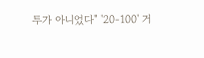투가 아니었다" '20-100' 거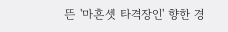뜬 '마흔셋 타격장인' 향한 경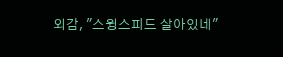외감, "스윙스피드 살아있네"